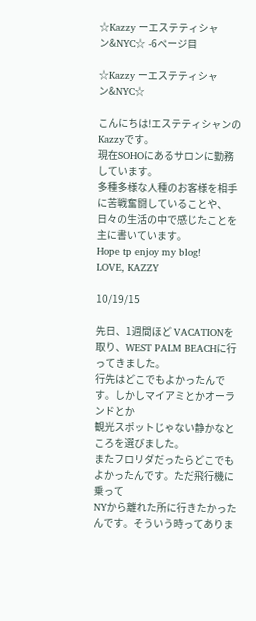☆Kazzy ーエステティシャン&NYC☆ -6ページ目

☆Kazzy ーエステティシャン&NYC☆

こんにちは!エステティシャンのKazzyです。
現在SOHOにあるサロンに勤務しています。
多種多様な人種のお客様を相手に苦戦奮闘していることや、
日々の生活の中で感じたことを主に書いています。
Hope tp enjoy my blog!
LOVE, KAZZY

10/19/15

先日、1週間ほど VACATIONを取り、WEST PALM BEACHに行ってきました。
行先はどこでもよかったんです。しかしマイアミとかオーランドとか
観光スポットじゃない静かなところを選びました。
またフロリダだったらどこでもよかったんです。ただ飛行機に乗って
NYから離れた所に行きたかったんです。そういう時ってありま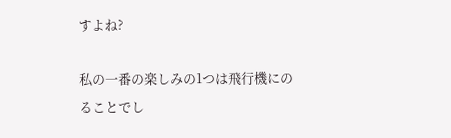すよね?

私の一番の楽しみの1つは飛行機にのることでし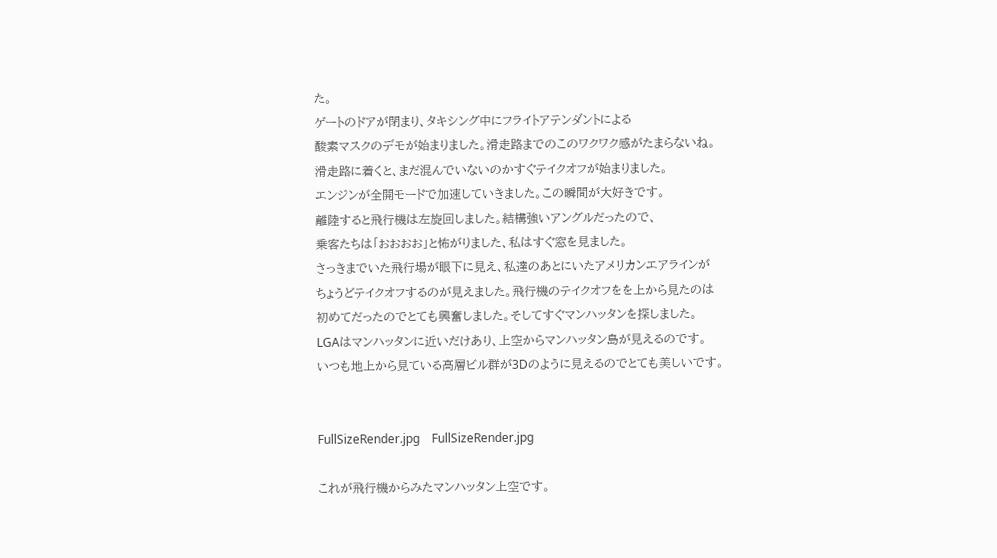た。
ゲートのドアが閉まり、タキシング中にフライトアテンダントによる
酸素マスクのデモが始まりました。滑走路までのこのワクワク感がたまらないね。
滑走路に着くと、まだ混んでいないのかすぐテイクオフが始まりました。
エンジンが全開モードで加速していきました。この瞬間が大好きです。
離陸すると飛行機は左旋回しました。結構強いアングルだったので、
乗客たちは「おおおお」と怖がりました、私はすぐ窓を見ました。
さっきまでいた飛行場が眼下に見え、私達のあとにいたアメリカンエアラインが
ちょうどテイクオフするのが見えました。飛行機のテイクオフをを上から見たのは
初めてだったのでとても興奮しました。そしてすぐマンハッタンを探しました。
LGAはマンハッタンに近いだけあり、上空からマンハッタン島が見えるのです。
いつも地上から見ている高層ビル群が3Dのように見えるのでとても美しいです。


FullSizeRender.jpg    FullSizeRender.jpg

これが飛行機からみたマンハッタン上空です。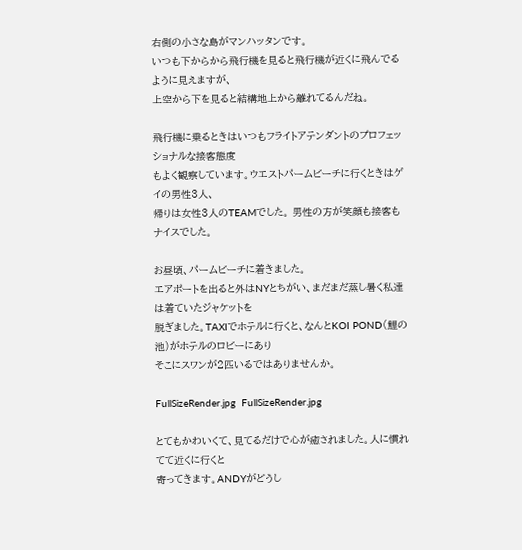右側の小さな島がマンハッタンです。
いつも下からから飛行機を見ると飛行機が近くに飛んでるように見えますが、
上空から下を見ると結構地上から離れてるんだね。

飛行機に乗るときはいつもフライトアテンダントのプロフェッショナルな接客態度
もよく観察しています。ウエストパームビーチに行くときはゲイの男性3人、
帰りは女性3人のTEAMでした。 男性の方が笑顔も接客もナイスでした。

お昼頃、パームビーチに着きました。
エアポートを出ると外はNYとちがい、まだまだ蒸し暑く私達は着ていたジャケットを
脱ぎました。TAXIでホテルに行くと、なんとKOI POND(鯉の池)がホテルのロビーにあり
そこにスワンが2匹いるではありませんか。

FullSizeRender.jpg  FullSizeRender.jpg

とてもかわいくて、見てるだけで心が癒されました。人に慣れてて近くに行くと
寄ってきます。ANDYがどうし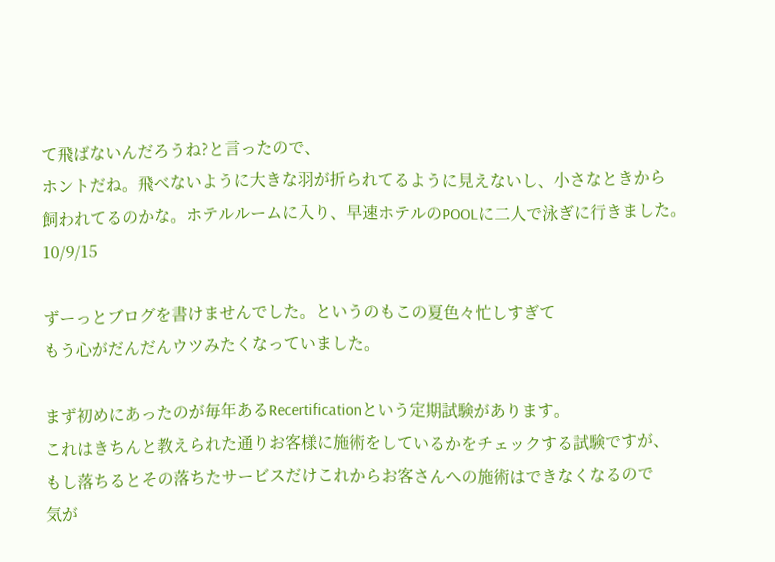て飛ばないんだろうね?と言ったので、
ホントだね。飛べないように大きな羽が折られてるように見えないし、小さなときから
飼われてるのかな。ホテルルームに入り、早速ホテルのPOOLに二人で泳ぎに行きました。
10/9/15

ずーっとブログを書けませんでした。というのもこの夏色々忙しすぎて
もう心がだんだんウツみたくなっていました。

まず初めにあったのが毎年あるRecertificationという定期試験があります。
これはきちんと教えられた通りお客様に施術をしているかをチェックする試験ですが、
もし落ちるとその落ちたサービスだけこれからお客さんへの施術はできなくなるので
気が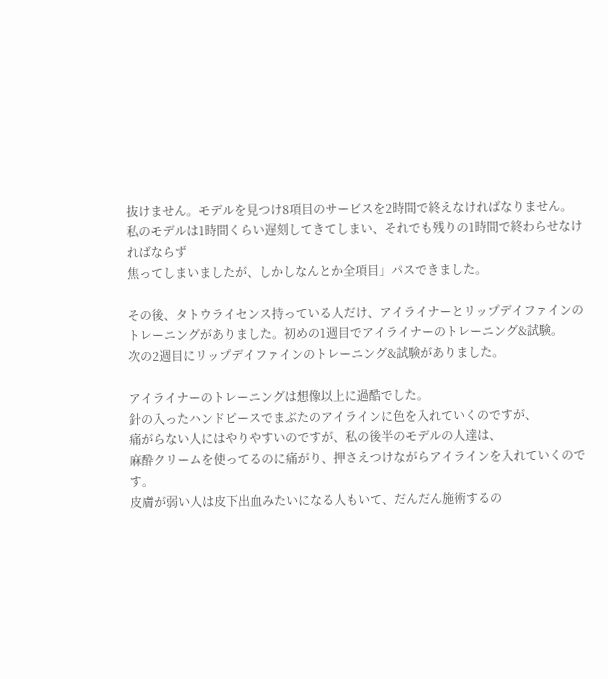抜けません。モデルを見つけ8項目のサービスを2時間で終えなければなりません。
私のモデルは1時間くらい遅刻してきてしまい、それでも残りの1時間で終わらせなければならず
焦ってしまいましたが、しかしなんとか全項目」パスできました。

その後、タトウライセンス持っている人だけ、アイライナーとリップデイファインの
トレーニングがありました。初めの1週目でアイライナーのトレーニング&試験。
次の2週目にリップデイファインのトレーニング&試験がありました。

アイライナーのトレーニングは想像以上に過酷でした。
針の入ったハンドピースでまぶたのアイラインに色を入れていくのですが、
痛がらない人にはやりやすいのですが、私の後半のモデルの人達は、
麻酔クリームを使ってるのに痛がり、押さえつけながらアイラインを入れていくのです。
皮膚が弱い人は皮下出血みたいになる人もいて、だんだん施術するの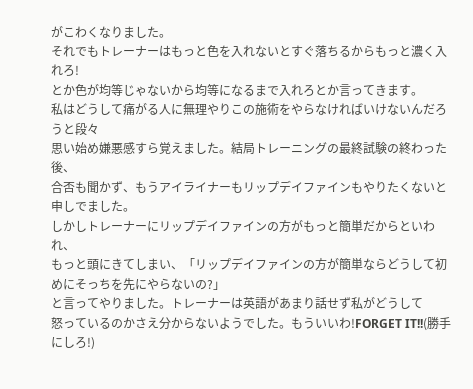がこわくなりました。
それでもトレーナーはもっと色を入れないとすぐ落ちるからもっと濃く入れろ!
とか色が均等じゃないから均等になるまで入れろとか言ってきます。
私はどうして痛がる人に無理やりこの施術をやらなければいけないんだろうと段々
思い始め嫌悪感すら覚えました。結局トレーニングの最終試験の終わった後、
合否も聞かず、もうアイライナーもリップデイファインもやりたくないと申しでました。
しかしトレーナーにリップデイファインの方がもっと簡単だからといわれ、
もっと頭にきてしまい、「リップデイファインの方が簡単ならどうして初めにそっちを先にやらないの?」
と言ってやりました。トレーナーは英語があまり話せず私がどうして
怒っているのかさえ分からないようでした。もういいわ!FORGET IT!!(勝手にしろ!)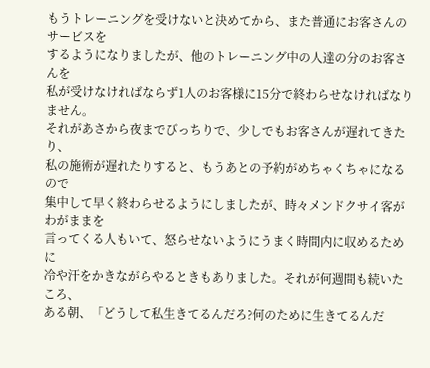もうトレーニングを受けないと決めてから、また普通にお客さんのサービスを
するようになりましたが、他のトレーニング中の人達の分のお客さんを
私が受けなければならず1人のお客様に15分で終わらせなければなりません。
それがあさから夜までびっちりで、少しでもお客さんが遅れてきたり、
私の施術が遅れたりすると、もうあとの予約がめちゃくちゃになるので
集中して早く終わらせるようにしましたが、時々メンドクサイ客がわがままを
言ってくる人もいて、怒らせないようにうまく時間内に収めるために
冷や汗をかきながらやるときもありました。それが何週間も続いたころ、
ある朝、「どうして私生きてるんだろ?何のために生きてるんだ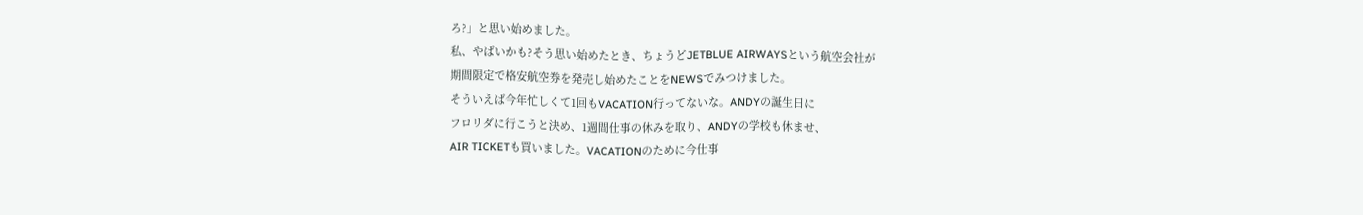ろ?」と思い始めました。
私、やばいかも?そう思い始めたとき、ちょうどJETBLUE AIRWAYSという航空会社が
期間限定で格安航空券を発売し始めたことをNEWSでみつけました。
そういえば今年忙しくて1回もVACATION行ってないな。ANDYの誕生日に
フロリダに行こうと決め、1週間仕事の休みを取り、ANDYの学校も休ませ、
AIR TICKETも買いました。VACATIONのために今仕事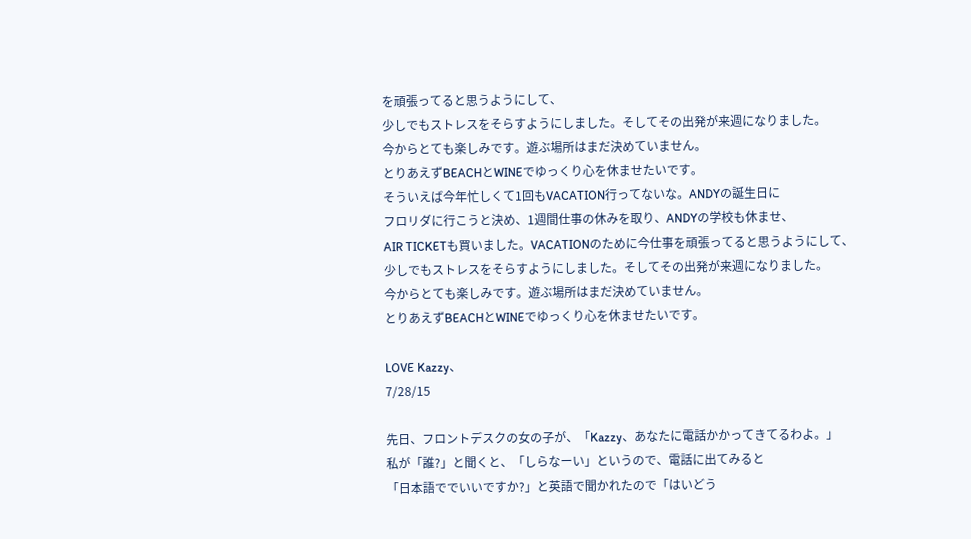を頑張ってると思うようにして、
少しでもストレスをそらすようにしました。そしてその出発が来週になりました。
今からとても楽しみです。遊ぶ場所はまだ決めていません。
とりあえずBEACHとWINEでゆっくり心を休ませたいです。
そういえば今年忙しくて1回もVACATION行ってないな。ANDYの誕生日に
フロリダに行こうと決め、1週間仕事の休みを取り、ANDYの学校も休ませ、
AIR TICKETも買いました。VACATIONのために今仕事を頑張ってると思うようにして、
少しでもストレスをそらすようにしました。そしてその出発が来週になりました。
今からとても楽しみです。遊ぶ場所はまだ決めていません。
とりあえずBEACHとWINEでゆっくり心を休ませたいです。

LOVE Kazzy、
7/28/15

先日、フロントデスクの女の子が、「Kazzy、あなたに電話かかってきてるわよ。」
私が「誰?」と聞くと、「しらなーい」というので、電話に出てみると
「日本語ででいいですか?」と英語で聞かれたので「はいどう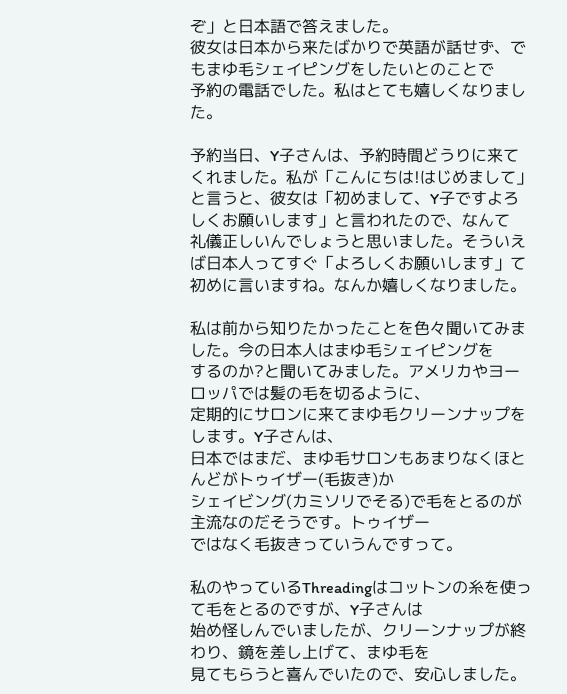ぞ」と日本語で答えました。
彼女は日本から来たばかりで英語が話せず、でもまゆ毛シェイピングをしたいとのことで
予約の電話でした。私はとても嬉しくなりました。

予約当日、Y子さんは、予約時間どうりに来てくれました。私が「こんにちは!はじめまして」
と言うと、彼女は「初めまして、Y子ですよろしくお願いします」と言われたので、なんて
礼儀正しいんでしょうと思いました。そういえば日本人ってすぐ「よろしくお願いします」て
初めに言いますね。なんか嬉しくなりました。

私は前から知りたかったことを色々聞いてみました。今の日本人はまゆ毛シェイピングを
するのか?と聞いてみました。アメリカやヨーロッパでは髪の毛を切るように、
定期的にサロンに来てまゆ毛クリーンナップをします。Y子さんは、
日本ではまだ、まゆ毛サロンもあまりなくほとんどがトゥイザー(毛抜き)か
シェイビング(カミソリでそる)で毛をとるのが主流なのだそうです。トゥイザー
ではなく毛抜きっていうんですって。

私のやっているThreadingはコットンの糸を使って毛をとるのですが、Y子さんは
始め怪しんでいましたが、クリーンナップが終わり、鏡を差し上げて、まゆ毛を
見てもらうと喜んでいたので、安心しました。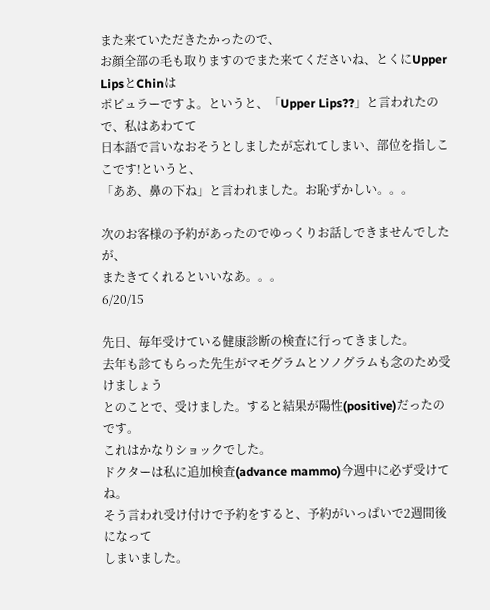また来ていただきたかったので、
お顔全部の毛も取りますのでまた来てくださいね、とくにUpper LipsとChinは
ポピュラーですよ。というと、「Upper Lips??」と言われたので、私はあわてて
日本語で言いなおそうとしましたが忘れてしまい、部位を指しここです!というと、
「ああ、鼻の下ね」と言われました。お恥ずかしい。。。

次のお客様の予約があったのでゆっくりお話しできませんでしたが、
またきてくれるといいなあ。。。
6/20/15

先日、毎年受けている健康診断の検査に行ってきました。
去年も診てもらった先生がマモグラムとソノグラムも念のため受けましょう
とのことで、受けました。すると結果が陽性(positive)だったのです。
これはかなりショックでした。
ドクターは私に追加検査(advance mammo)今週中に必ず受けてね。
そう言われ受け付けで予約をすると、予約がいっぱいで2週間後になって
しまいました。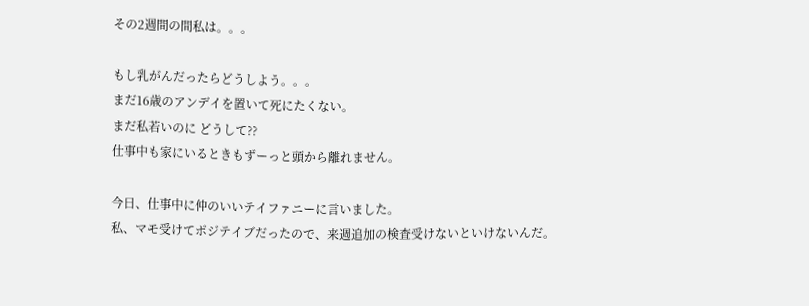その2週間の間私は。。。

もし乳がんだったらどうしよう。。。
まだ16歳のアンデイを置いて死にたくない。
まだ私若いのに どうして??
仕事中も家にいるときもずーっと頭から離れません。

今日、仕事中に仲のいいテイファニーに言いました。
私、マモ受けてポジテイブだったので、来週追加の検査受けないといけないんだ。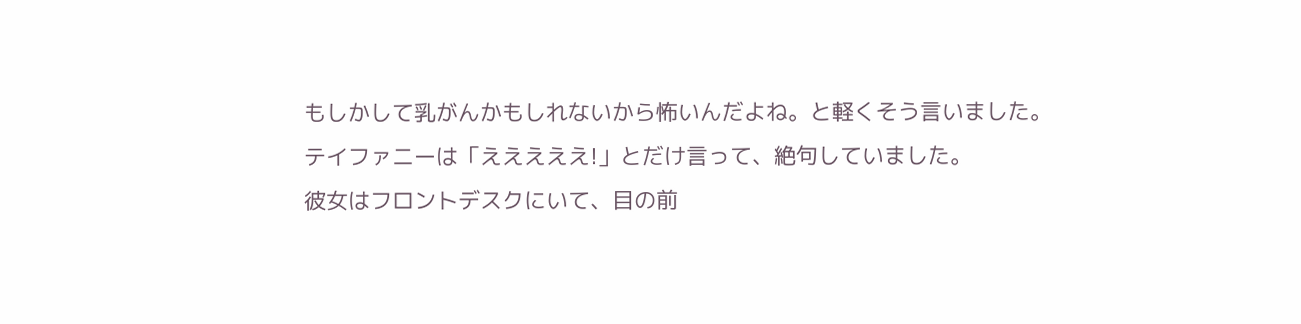もしかして乳がんかもしれないから怖いんだよね。と軽くそう言いました。
テイファニーは「えええええ!」とだけ言って、絶句していました。
彼女はフロントデスクにいて、目の前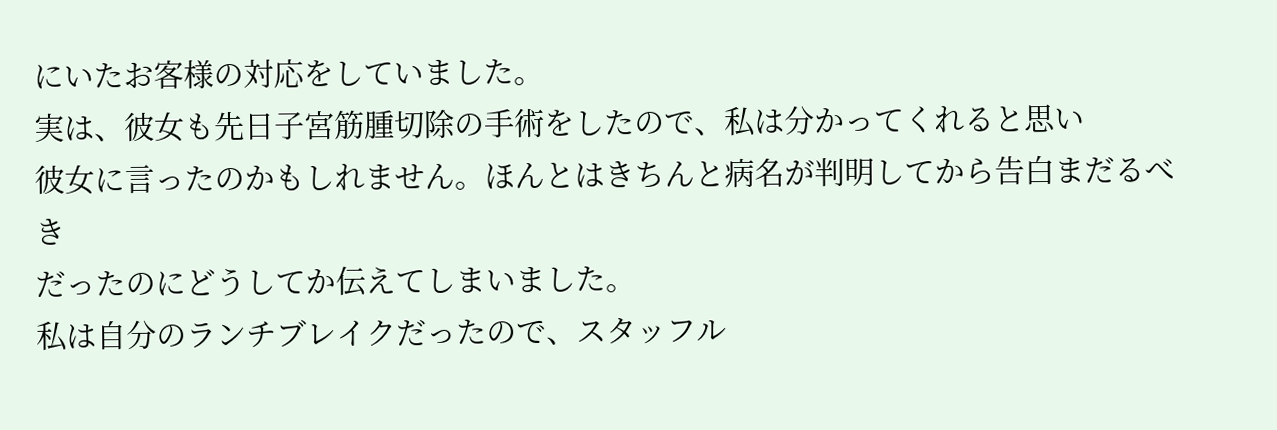にいたお客様の対応をしていました。
実は、彼女も先日子宮筋腫切除の手術をしたので、私は分かってくれると思い
彼女に言ったのかもしれません。ほんとはきちんと病名が判明してから告白まだるべき
だったのにどうしてか伝えてしまいました。
私は自分のランチブレイクだったので、スタッフル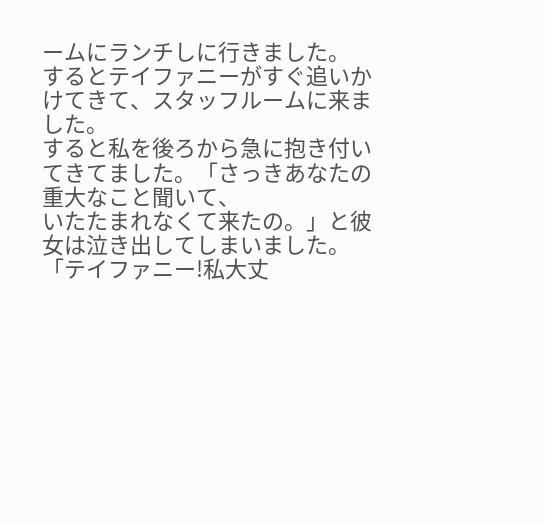ームにランチしに行きました。
するとテイファニーがすぐ追いかけてきて、スタッフルームに来ました。
すると私を後ろから急に抱き付いてきてました。「さっきあなたの重大なこと聞いて、
いたたまれなくて来たの。」と彼女は泣き出してしまいました。
「テイファニー!私大丈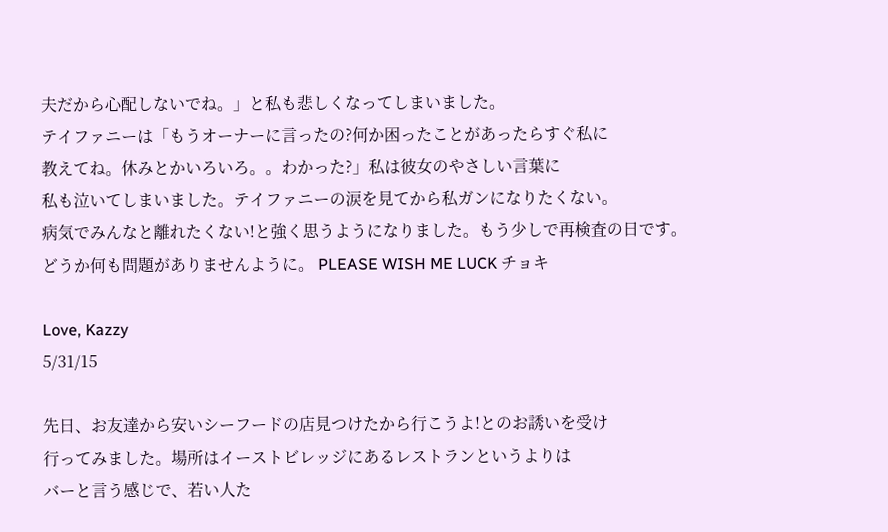夫だから心配しないでね。」と私も悲しくなってしまいました。
テイファニーは「もうオーナーに言ったの?何か困ったことがあったらすぐ私に
教えてね。休みとかいろいろ。。わかった?」私は彼女のやさしい言葉に
私も泣いてしまいました。テイファニーの涙を見てから私ガンになりたくない。
病気でみんなと離れたくない!と強く思うようになりました。もう少しで再検査の日です。
どうか何も問題がありませんように。 PLEASE WISH ME LUCK チョキ

Love, Kazzy
5/31/15

先日、お友達から安いシーフードの店見つけたから行こうよ!とのお誘いを受け
行ってみました。場所はイーストビレッジにあるレストランというよりは
バーと言う感じで、若い人た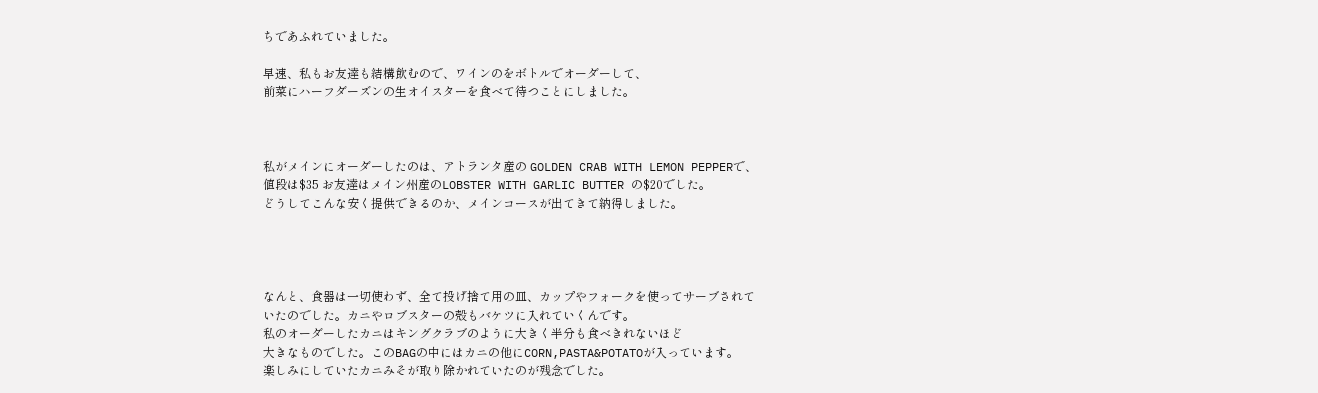ちであふれていました。

早速、私もお友達も結構飲むので、ワインのをボトルでオーダーして、
前菜にハーフダーズンの生オイスターを食べて待つことにしました。



私がメインにオーダーしたのは、アトランタ産の GOLDEN CRAB WITH LEMON PEPPERで、
値段は$35 お友達はメイン州産のLOBSTER WITH GARLIC BUTTER の$20でした。
どうしてこんな安く提供できるのか、メインコースが出てきて納得しました。




なんと、食器は一切使わず、全て投げ捨て用の皿、カップやフォークを使ってサーブされて
いたのでした。カニやロブスターの殻もバケツに入れていくんです。
私のオーダーしたカニはキングクラブのように大きく半分も食べきれないほど
大きなものでした。このBAGの中にはカニの他にCORN,PASTA&POTATOが入っています。
楽しみにしていたカニみそが取り除かれていたのが残念でした。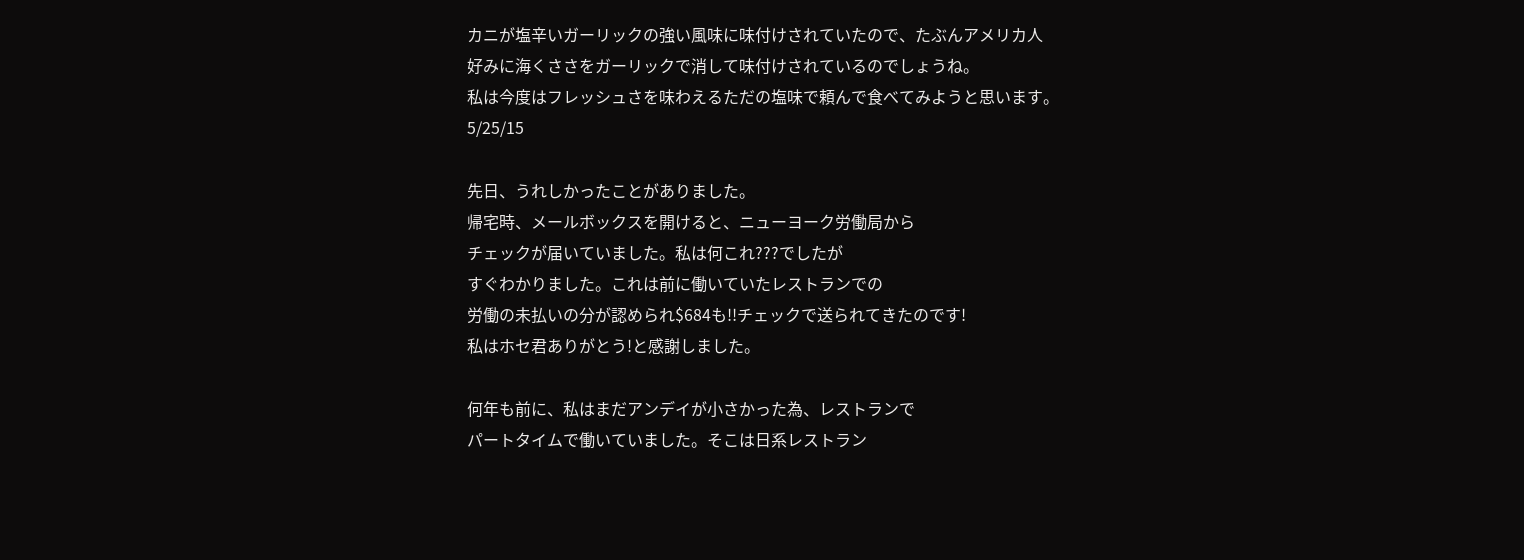カニが塩辛いガーリックの強い風味に味付けされていたので、たぶんアメリカ人
好みに海くささをガーリックで消して味付けされているのでしょうね。
私は今度はフレッシュさを味わえるただの塩味で頼んで食べてみようと思います。
5/25/15

先日、うれしかったことがありました。
帰宅時、メールボックスを開けると、ニューヨーク労働局から
チェックが届いていました。私は何これ???でしたが
すぐわかりました。これは前に働いていたレストランでの
労働の未払いの分が認められ$684も!!チェックで送られてきたのです!
私はホセ君ありがとう!と感謝しました。

何年も前に、私はまだアンデイが小さかった為、レストランで
パートタイムで働いていました。そこは日系レストラン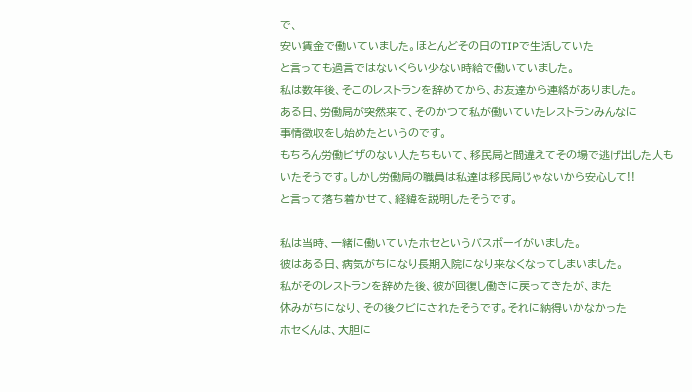で、
安い賃金で働いていました。ほとんどその日のTIPで生活していた
と言っても過言ではないくらい少ない時給で働いていました。
私は数年後、そこのレストランを辞めてから、お友達から連絡がありました。
ある日、労働局が突然来て、そのかつて私が働いていたレストランみんなに
事情徴収をし始めたというのです。
もちろん労働ビザのない人たちもいて、移民局と間違えてその場で逃げ出した人も
いたそうです。しかし労働局の職員は私達は移民局じゃないから安心して!!
と言って落ち着かせて、経緯を説明したそうです。

私は当時、一緒に働いていたホセというバスボーイがいました。
彼はある日、病気がちになり長期入院になり来なくなってしまいました。
私がそのレストランを辞めた後、彼が回復し働きに戻ってきたが、また
休みがちになり、その後クビにされたそうです。それに納得いかなかった
ホセくんは、大胆に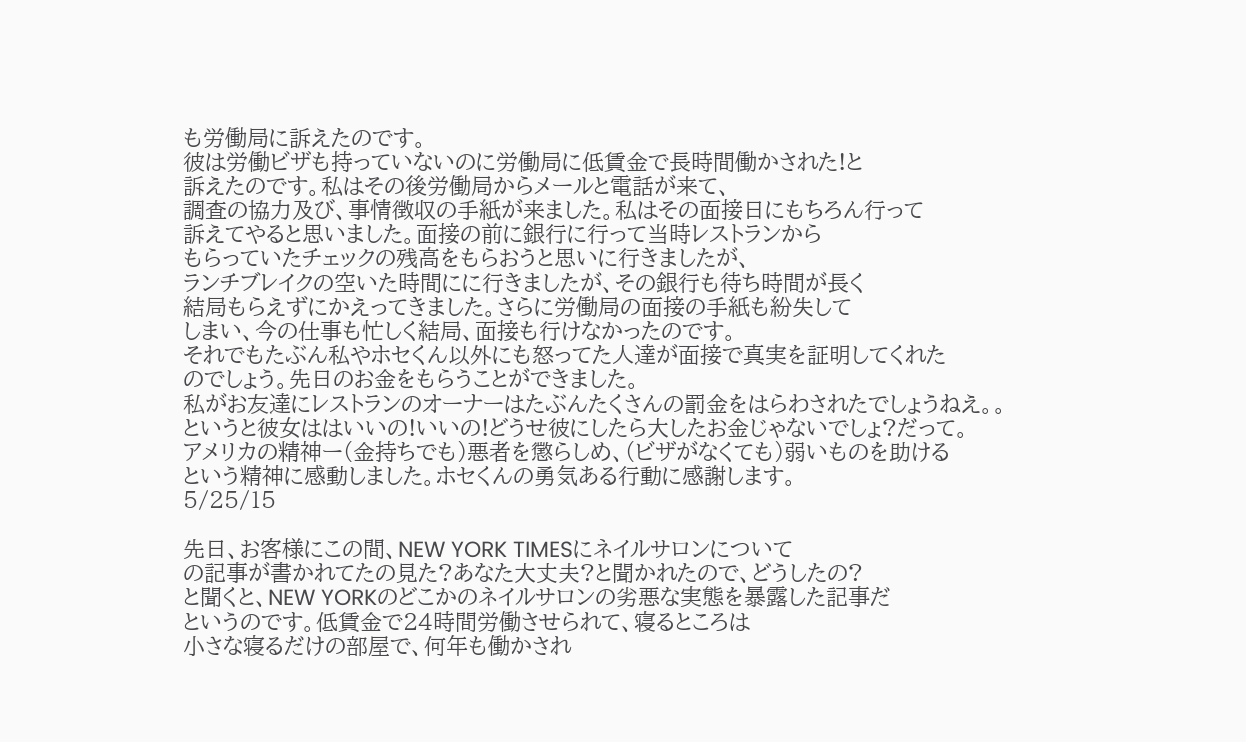も労働局に訴えたのです。
彼は労働ビザも持っていないのに労働局に低賃金で長時間働かされた!と
訴えたのです。私はその後労働局からメールと電話が来て、
調査の協力及び、事情徴収の手紙が来ました。私はその面接日にもちろん行って
訴えてやると思いました。面接の前に銀行に行って当時レストランから
もらっていたチェックの残高をもらおうと思いに行きましたが、
ランチブレイクの空いた時間にに行きましたが、その銀行も待ち時間が長く
結局もらえずにかえってきました。さらに労働局の面接の手紙も紛失して
しまい、今の仕事も忙しく結局、面接も行けなかったのです。
それでもたぶん私やホセくん以外にも怒ってた人達が面接で真実を証明してくれた
のでしょう。先日のお金をもらうことができました。
私がお友達にレストランのオーナーはたぶんたくさんの罰金をはらわされたでしょうねえ。。
というと彼女ははいいの!いいの!どうせ彼にしたら大したお金じゃないでしょ?だって。
アメリカの精神ー(金持ちでも)悪者を懲らしめ、(ビザがなくても)弱いものを助ける
という精神に感動しました。ホセくんの勇気ある行動に感謝します。
5/25/15

先日、お客様にこの間、NEW YORK TIMESにネイルサロンについて
の記事が書かれてたの見た?あなた大丈夫?と聞かれたので、どうしたの?
と聞くと、NEW YORKのどこかのネイルサロンの劣悪な実態を暴露した記事だ
というのです。低賃金で24時間労働させられて、寝るところは
小さな寝るだけの部屋で、何年も働かされ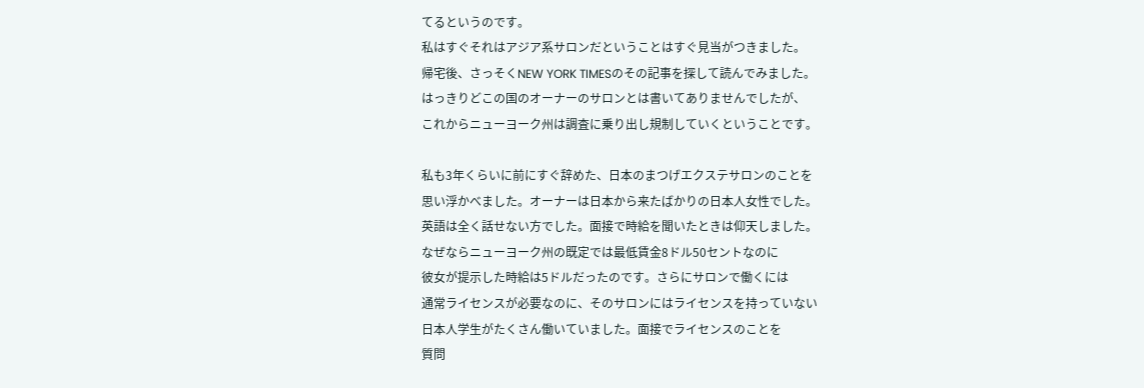てるというのです。
私はすぐそれはアジア系サロンだということはすぐ見当がつきました。
帰宅後、さっそくNEW YORK TIMESのその記事を探して読んでみました。
はっきりどこの国のオーナーのサロンとは書いてありませんでしたが、
これからニューヨーク州は調査に乗り出し規制していくということです。

私も3年くらいに前にすぐ辞めた、日本のまつげエクステサロンのことを
思い浮かべました。オーナーは日本から来たばかりの日本人女性でした。
英語は全く話せない方でした。面接で時給を聞いたときは仰天しました。
なぜならニューヨーク州の既定では最低賃金8ドル50セントなのに
彼女が提示した時給は5ドルだったのです。さらにサロンで働くには
通常ライセンスが必要なのに、そのサロンにはライセンスを持っていない
日本人学生がたくさん働いていました。面接でライセンスのことを
質問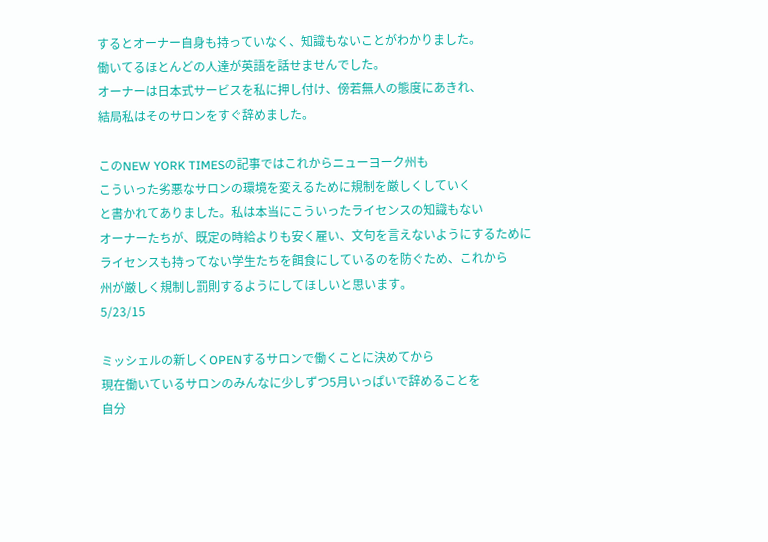するとオーナー自身も持っていなく、知識もないことがわかりました。
働いてるほとんどの人達が英語を話せませんでした。
オーナーは日本式サービスを私に押し付け、傍若無人の態度にあきれ、
結局私はそのサロンをすぐ辞めました。

このNEW YORK TIMESの記事ではこれからニューヨーク州も
こういった劣悪なサロンの環境を変えるために規制を厳しくしていく
と書かれてありました。私は本当にこういったライセンスの知識もない
オーナーたちが、既定の時給よりも安く雇い、文句を言えないようにするために
ライセンスも持ってない学生たちを餌食にしているのを防ぐため、これから
州が厳しく規制し罰則するようにしてほしいと思います。
5/23/15

ミッシェルの新しくOPENするサロンで働くことに決めてから
現在働いているサロンのみんなに少しずつ5月いっぱいで辞めることを
自分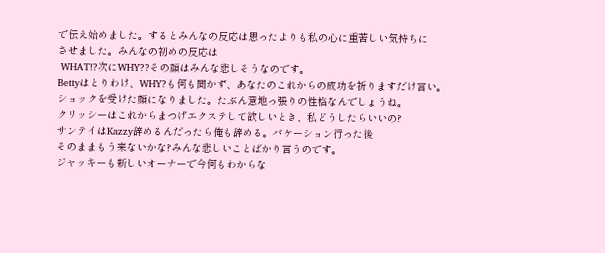で伝え始めました。するとみんなの反応は思ったよりも私の心に重苦しい気持ちに
させました。みんなの初めの反応は
 WHAT!?次にWHY??その顔はみんな悲しそうなのです。
Bettyはとりわけ、WHY?も何も聞かず、あなたのこれからの成功を祈りますだけ言い。
ショックを受けた顏になりました。たぶん意地っ張りの性格なんでしょうね。
クリッシーはこれからまつげエクステして欲しいとき、私どうしたらいいの?
サンテイはKazzy辞めるんだったら俺も辞める。バケーション行った後
そのままもう来ないかな?みんな悲しいことばかり言うのです。
ジャッキーも新しいオーナーで今何もわからな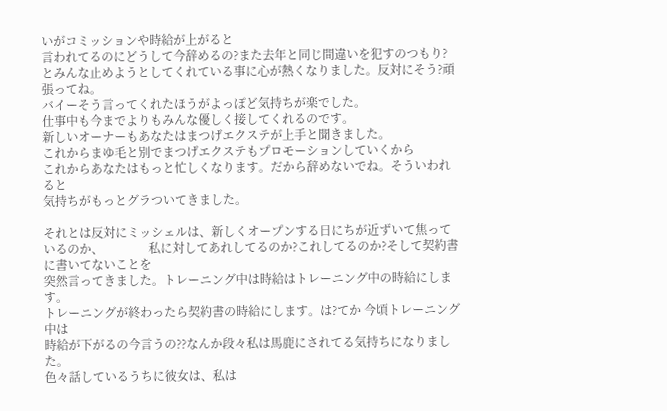いがコミッションや時給が上がると
言われてるのにどうして今辞めるの?また去年と同じ間違いを犯すのつもり?
とみんな止めようとしてくれている事に心が熱くなりました。反対にそう?頑張ってね。
バイーそう言ってくれたほうがよっぽど気持ちが楽でした。
仕事中も今までよりもみんな優しく接してくれるのです。
新しいオーナーもあなたはまつげエクステが上手と聞きました。
これからまゆ毛と別でまつげエクステもプロモーションしていくから
これからあなたはもっと忙しくなります。だから辞めないでね。そういわれると
気持ちがもっとグラついてきました。

それとは反対にミッシェルは、新しくオープンする日にちが近ずいて焦っているのか、               私に対してあれしてるのか?これしてるのか?そして契約書に書いてないことを
突然言ってきました。トレーニング中は時給はトレーニング中の時給にします。
トレーニングが終わったら契約書の時給にします。は?てか 今頃トレーニング中は
時給が下がるの今言うの??なんか段々私は馬鹿にされてる気持ちになりました。
色々話しているうちに彼女は、私は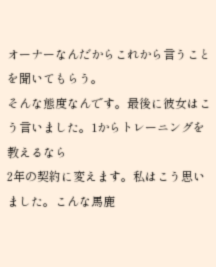オーナーなんだからこれから言うことを聞いてもらう。
そんな態度なんです。最後に彼女はこう言いました。1からトレーニングを教えるなら
2年の契約に変えます。私はこう思いました。こんな馬鹿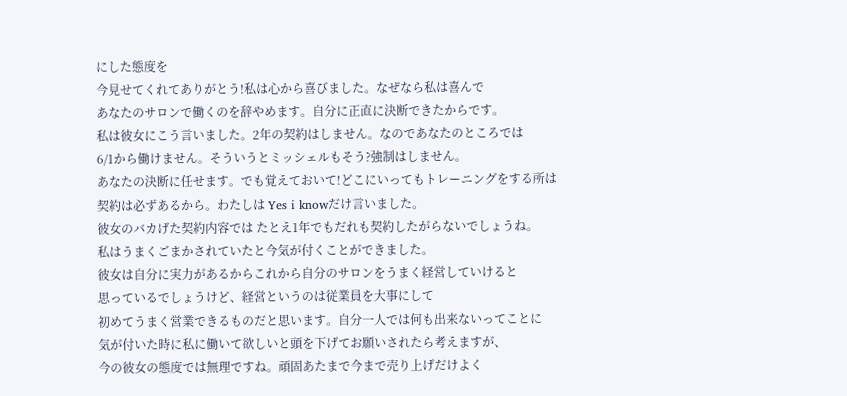にした態度を
今見せてくれてありがとう!私は心から喜びました。なぜなら私は喜んで
あなたのサロンで働くのを辞やめます。自分に正直に決断できたからです。
私は彼女にこう言いました。2年の契約はしません。なのであなたのところでは
6/1から働けません。そういうとミッシェルもそう?強制はしません。
あなたの決断に任せます。でも覚えておいて!どこにいってもトレーニングをする所は
契約は必ずあるから。わたしは Yes i knowだけ言いました。
彼女のバカげた契約内容では たとえ1年でもだれも契約したがらないでしょうね。
私はうまくごまかされていたと今気が付くことができました。
彼女は自分に実力があるからこれから自分のサロンをうまく経営していけると
思っているでしょうけど、経営というのは従業員を大事にして
初めてうまく営業できるものだと思います。自分一人では何も出来ないってことに
気が付いた時に私に働いて欲しいと頭を下げてお願いされたら考えますが、
今の彼女の態度では無理ですね。頑固あたまで今まで売り上げだけよく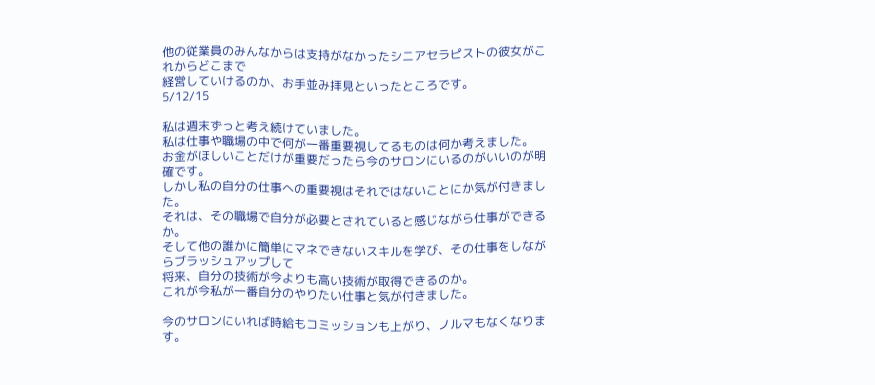他の従業員のみんなからは支持がなかったシニアセラピストの彼女がこれからどこまで
経営していけるのか、お手並み拝見といったところです。
5/12/15

私は週末ずっと考え続けていました。
私は仕事や職場の中で何が一番重要視してるものは何か考えました。
お金がほしいことだけが重要だったら今のサロンにいるのがいいのが明確です。
しかし私の自分の仕事への重要視はそれではないことにか気が付きました。
それは、その職場で自分が必要とされていると感じながら仕事ができるか。
そして他の誰かに簡単にマネできないスキルを学び、その仕事をしながらブラッシュアップして
将来、自分の技術が今よりも高い技術が取得できるのか。
これが今私が一番自分のやりたい仕事と気が付きました。

今のサロンにいれば時給もコミッションも上がり、ノルマもなくなります。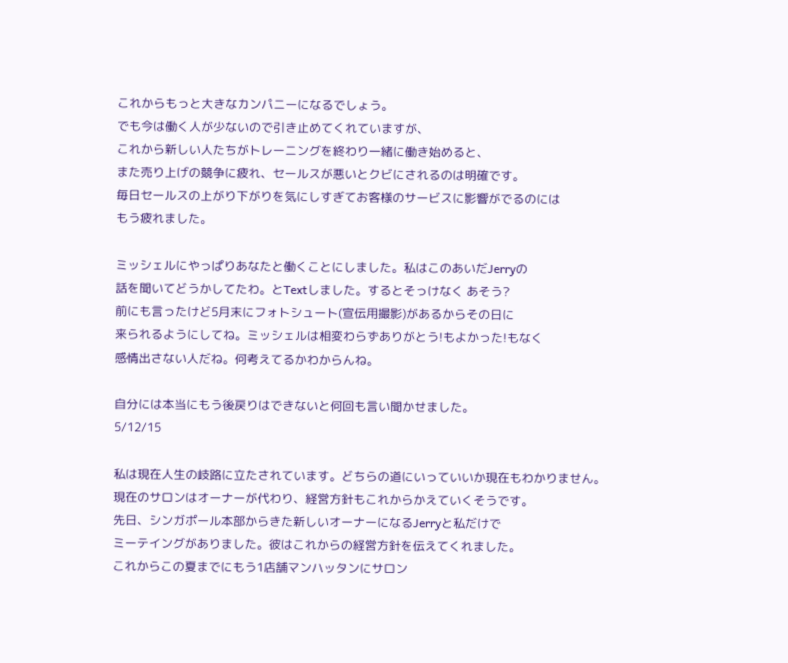これからもっと大きなカンパニーになるでしょう。
でも今は働く人が少ないので引き止めてくれていますが、
これから新しい人たちがトレーニングを終わり一緒に働き始めると、
また売り上げの競争に疲れ、セールスが悪いとクビにされるのは明確です。
毎日セールスの上がり下がりを気にしすぎてお客様のサービスに影響がでるのには
もう疲れました。

ミッシェルにやっぱりあなたと働くことにしました。私はこのあいだJerryの
話を聞いてどうかしてたわ。とTextしました。するとそっけなく あそう?
前にも言ったけど5月末にフォトシュート(宣伝用撮影)があるからその日に
来られるようにしてね。ミッシェルは相変わらずありがとう!もよかった!もなく
感情出さない人だね。何考えてるかわからんね。

自分には本当にもう後戻りはできないと何回も言い聞かせました。
5/12/15

私は現在人生の岐路に立たされています。どちらの道にいっていいか現在もわかりません。
現在のサロンはオーナーが代わり、経営方針もこれからかえていくそうです。
先日、シンガポール本部からきた新しいオーナーになるJerryと私だけで
ミーテイングがありました。彼はこれからの経営方針を伝えてくれました。
これからこの夏までにもう1店舗マンハッタンにサロン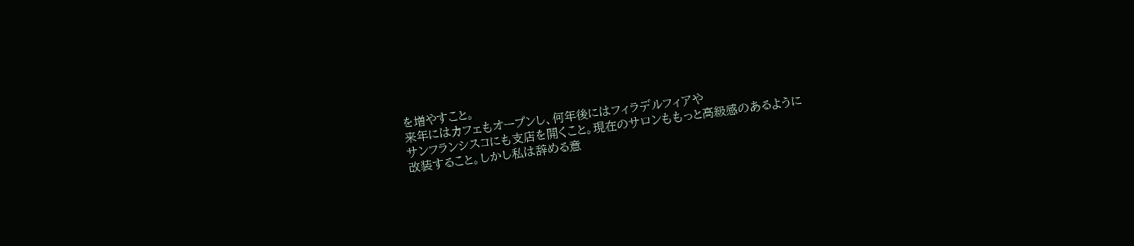を増やすこと。
来年にはカフェもオープンし、何年後にはフィラデルフィアや
サンフランシスコにも支店を開くこと。現在のサロンももっと高級感のあるように
改装すること。しかし私は辞める意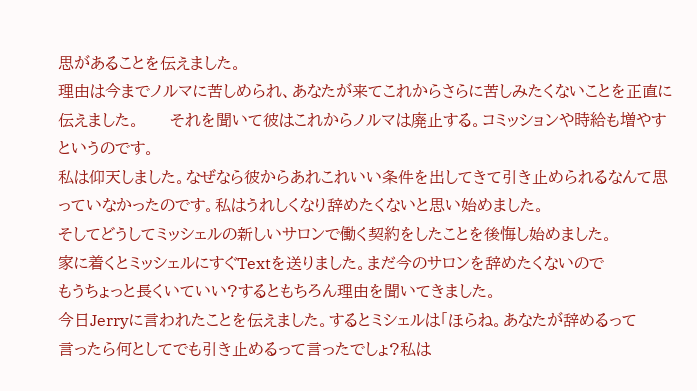思があることを伝えました。
理由は今までノルマに苦しめられ、あなたが来てこれからさらに苦しみたくないことを正直に伝えました。      それを聞いて彼はこれからノルマは廃止する。コミッションや時給も増やすというのです。
私は仰天しました。なぜなら彼からあれこれいい条件を出してきて引き止められるなんて思っていなかったのです。私はうれしくなり辞めたくないと思い始めました。
そしてどうしてミッシェルの新しいサロンで働く契約をしたことを後悔し始めました。
家に着くとミッシェルにすぐTextを送りました。まだ今のサロンを辞めたくないので
もうちょっと長くいていい?するともちろん理由を聞いてきました。
今日Jerryに言われたことを伝えました。するとミシェルは「ほらね。あなたが辞めるって
言ったら何としてでも引き止めるって言ったでしょ?私は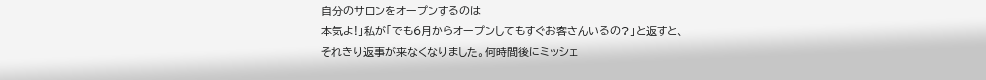自分のサロンをオープンするのは
本気よ!」私が「でも6月からオープンしてもすぐお客さんいるの?」と返すと、
それきり返事が来なくなりました。何時間後にミッシェ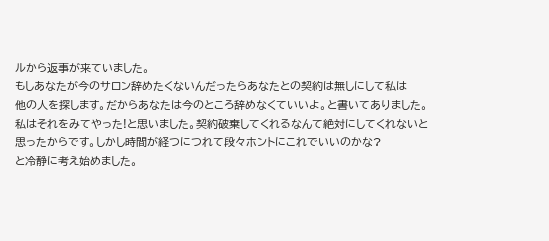ルから返事が来ていました。
もしあなたが今のサロン辞めたくないんだったらあなたとの契約は無しにして私は
他の人を探します。だからあなたは今のところ辞めなくていいよ。と書いてありました。
私はそれをみてやった!と思いました。契約破棄してくれるなんて絶対にしてくれないと
思ったからです。しかし時間が経つにつれて段々ホントにこれでいいのかな?
と冷静に考え始めました。